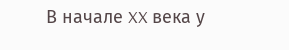В начале XX века у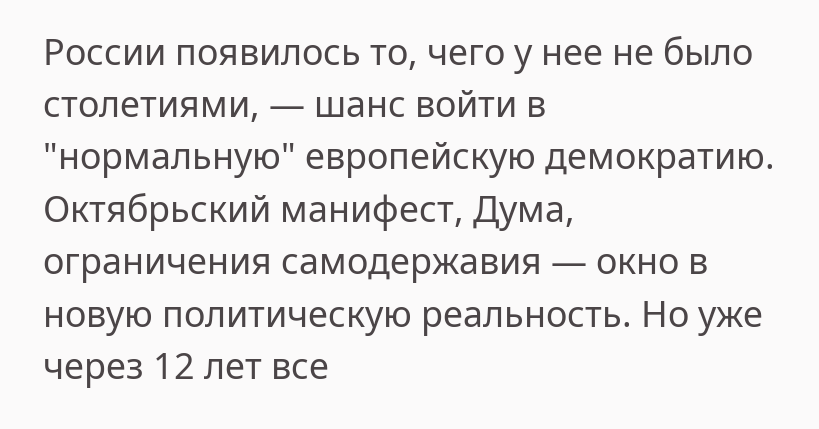России появилось то, чего у нее не было столетиями, — шанс войти в "нормальную" европейскую демократию. Октябрьский манифест, Дума, ограничения самодержавия — окно в новую политическую реальность. Но уже через 12 лет все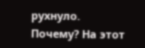рухнуло. Почему? На этот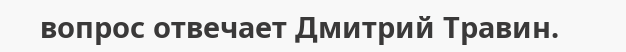вопрос отвечает Дмитрий Травин.